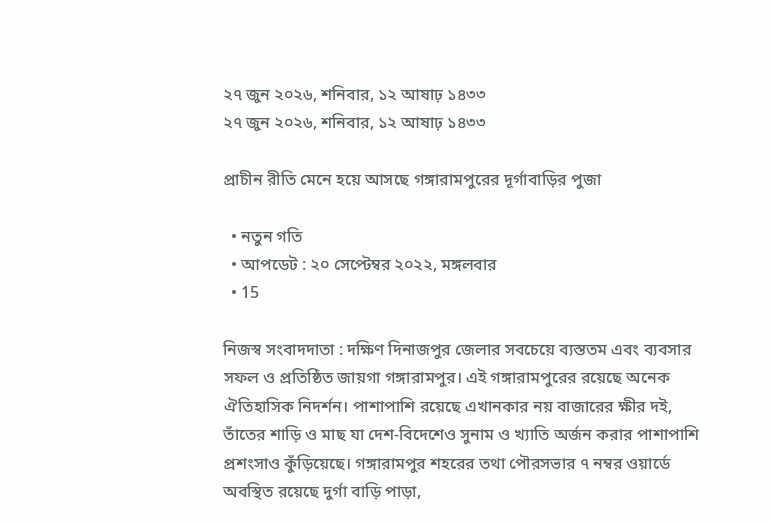২৭ জুন ২০২৬, শনিবার, ১২ আষাঢ় ১৪৩৩
২৭ জুন ২০২৬, শনিবার, ১২ আষাঢ় ১৪৩৩

প্রাচীন রীতি মেনে হয়ে আসছে গঙ্গারামপুরের দূর্গাবাড়ির পুজা

  • নতুন গতি
  • আপডেট : ২০ সেপ্টেম্বর ২০২২, মঙ্গলবার
  • 15

নিজস্ব সংবাদদাতা : দক্ষিণ দিনাজপুর জেলার সবচেয়ে ব্যস্ততম এবং ব্যবসার সফল ও প্রতিষ্ঠিত জায়গা গঙ্গারামপুর। এই গঙ্গারামপুরের রয়েছে অনেক ঐতিহাসিক নিদর্শন। পাশাপাশি রয়েছে এখানকার নয় বাজারের ক্ষীর দই, তাঁতের শাড়ি ও মাছ যা দেশ-বিদেশেও সুনাম ও খ্যাতি অর্জন করার পাশাপাশি প্রশংসাও কুঁড়িয়েছে। গঙ্গারামপুর শহরের তথা পৌরসভার ৭ নম্বর ওয়ার্ডে অবস্থিত রয়েছে দুর্গা বাড়ি পাড়া,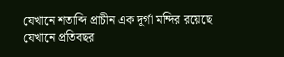যেখানে শতাব্দি প্রাচীন এক দূর্গা মন্দির রয়েছে যেখানে প্রতিবছর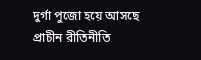দুর্গা পুজো হয়ে আসছে প্রাচীন রীতিনীতি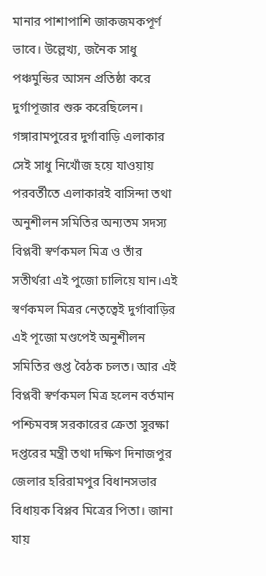মানার পাশাপাশি জাকজমকপূর্ণ ভাবে। উল্লেখ্য, জনৈক সাধু পঞ্চমুন্ডির আসন প্রতিষ্ঠা করে দুর্গাপূজার শুরু করেছিলেন। গঙ্গারামপুরের দুর্গাবাড়ি এলাকার সেই সাধু নিখোঁজ হয়ে যাওয়ায় পরবর্তীতে এলাকারই বাসিন্দা তথা অনুশীলন সমিতির অন্যতম সদস্য বিপ্লবী স্বর্ণকমল মিত্র ও তাঁর সতীর্থরা এই পুজো চালিয়ে যান।এই স্বর্ণকমল মিত্রর নেতৃত্বেই দুর্গাবাড়ির এই পূজো মণ্ডপেই অনুশীলন সমিতির গুপ্ত বৈঠক চলত। আর এই বিপ্লবী স্বর্ণকমল মিত্র হলেন বর্তমান পশ্চিমবঙ্গ সরকারের ক্রেতা সুরক্ষা দপ্তরের মন্ত্রী তথা দক্ষিণ দিনাজপুর জেলার হরিরামপুর বিধানসভার বিধায়ক বিপ্লব মিত্রের পিতা। জানা যায়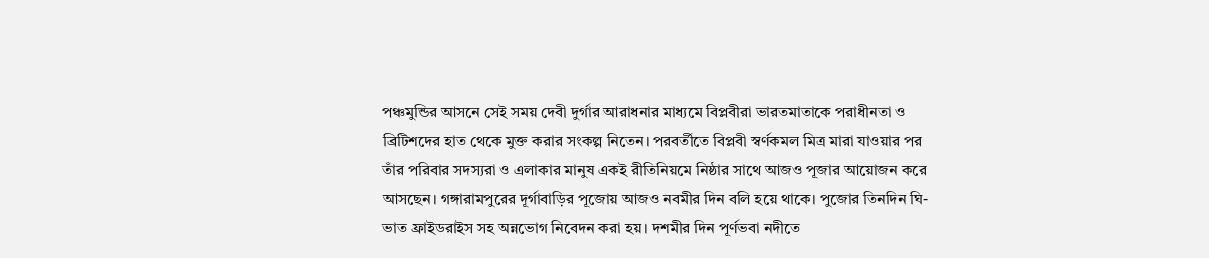পঞ্চমুন্ডির আসনে সেই সময় দেবী দুর্গার আরাধনার মাধ্যমে বিপ্লবীরা ভারতমাতাকে পরাধীনতা ও ব্রিটিশদের হাত থেকে মুক্ত করার সংকল্প নিতেন। পরবর্তীতে বিপ্লবী স্বর্ণকমল মিত্র মারা যাওয়ার পর তাঁর পরিবার সদস্যরা ও এলাকার মানুষ একই রীতিনিয়মে নিষ্ঠার সাথে আজও পূজার আয়োজন করে আসছেন। গঙ্গারামপুরের দূর্গাবাড়ির পূজোয় আজও নবমীর দিন বলি হয়ে থাকে। পুজোর তিনদিন ঘি-ভাত ফ্রাইডরাইস সহ অন্নভোগ নিবেদন করা হয়। দশমীর দিন পূর্ণভবা নদীতে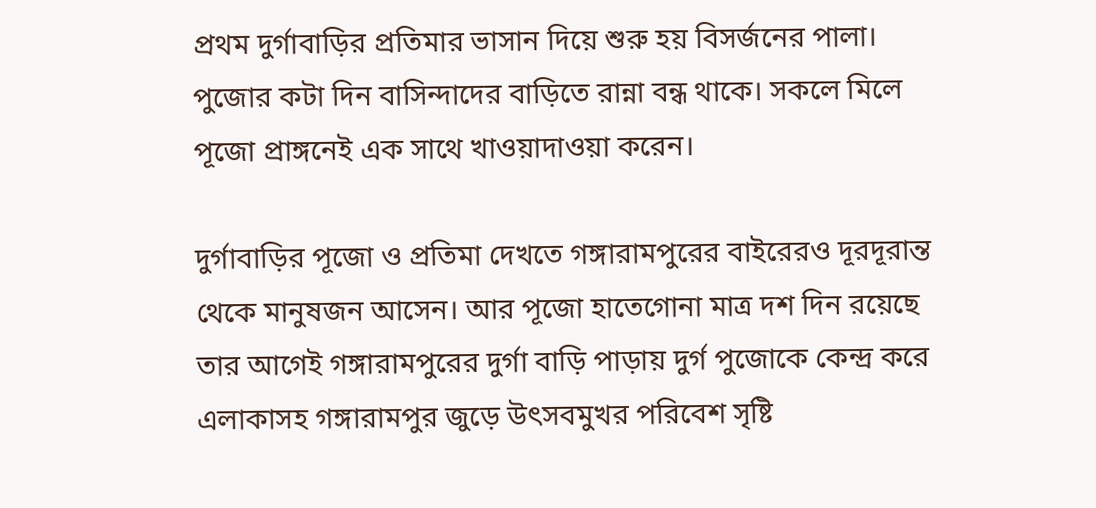প্রথম দুর্গাবাড়ির প্রতিমার ভাসান দিয়ে শুরু হয় বিসর্জনের পালা। পুজোর কটা দিন বাসিন্দাদের বাড়িতে রান্না বন্ধ থাকে। সকলে মিলে পূজো প্রাঙ্গনেই এক সাথে খাওয়াদাওয়া করেন।

দুর্গাবাড়ির পূজো ও প্রতিমা দেখতে গঙ্গারামপুরের বাইরেরও দূরদূরান্ত থেকে মানুষজন আসেন। আর পূজো হাতেগোনা মাত্র দশ দিন রয়েছে তার আগেই গঙ্গারামপুরের দুর্গা বাড়ি পাড়ায় দুর্গ পুজোকে কেন্দ্র করে এলাকাসহ গঙ্গারামপুর জুড়ে উৎসবমুখর পরিবেশ সৃষ্টি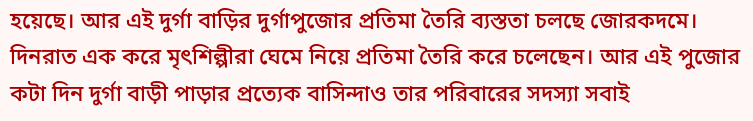হয়েছে। আর এই দুর্গা বাড়ির দুর্গাপুজোর প্রতিমা তৈরি ব্যস্ততা চলছে জোরকদমে। দিনরাত এক করে মৃৎশিল্পীরা ঘেমে নিয়ে প্রতিমা তৈরি করে চলেছেন। আর এই পুজোর কটা দিন দুর্গা বাড়ী পাড়ার প্রত্যেক বাসিন্দাও তার পরিবারের সদস্যা সবাই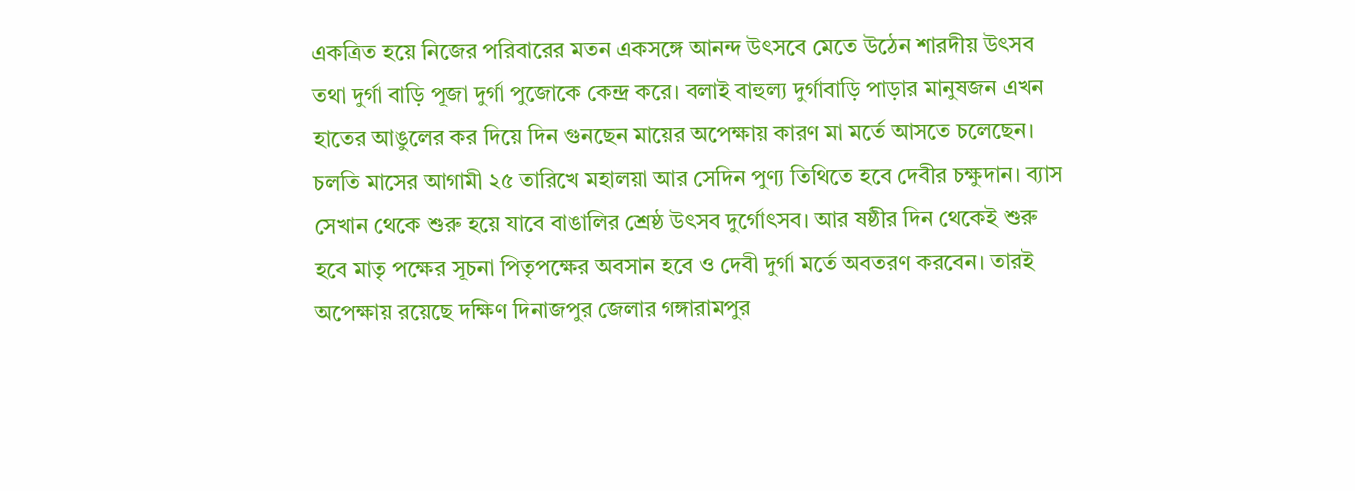একত্রিত হয়ে নিজের পরিবারের মতন একসঙ্গে আনন্দ উৎসবে মেতে উঠেন শারদীয় উৎসব তথা দুর্গা বাড়ি পূজা দুর্গা পুজোকে কেন্দ্র করে। বলাই বাহুল্য দুর্গাবাড়ি পাড়ার মানুষজন এখন হাতের আঙুলের কর দিয়ে দিন গুনছেন মায়ের অপেক্ষায় কারণ মা মর্তে আসতে চলেছেন। চলতি মাসের আগামী ২৫ তারিখে মহালয়া আর সেদিন পুণ্য তিথিতে হবে দেবীর চক্ষুদান। ব্যাস সেখান থেকে শুরু হয়ে যাবে বাঙালির শ্রেষ্ঠ উৎসব দুর্গোৎসব। আর ষষ্ঠীর দিন থেকেই শুরু হবে মাতৃ পক্ষের সূচনা পিতৃপক্ষের অবসান হবে ও দেবী দুর্গা মর্তে অবতরণ করবেন। তারই অপেক্ষায় রয়েছে দক্ষিণ দিনাজপুর জেলার গঙ্গারামপুর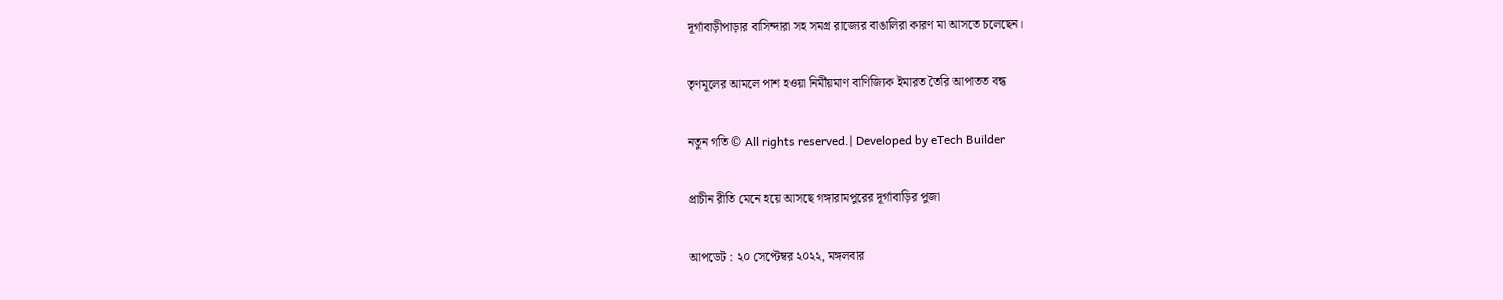দূর্গাবাড়ীপাড়ার বাসিন্দারা সহ সমগ্র রাজ্যের বাঙালিরা কারণ মা আসতে চলেছেন।

তৃণমূলের আমলে পাশ হওয়া নির্মীয়মাণ বাণিজ্যিক ইমারত তৈরি আপাতত বন্ধ

নতুন গতি © All rights reserved.| Developed by eTech Builder

প্রাচীন রীতি মেনে হয়ে আসছে গঙ্গারামপুরের দূর্গাবাড়ির পুজা

আপডেট : ২০ সেপ্টেম্বর ২০২২, মঙ্গলবার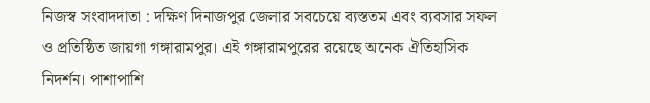নিজস্ব সংবাদদাতা : দক্ষিণ দিনাজপুর জেলার সবচেয়ে ব্যস্ততম এবং ব্যবসার সফল ও প্রতিষ্ঠিত জায়গা গঙ্গারামপুর। এই গঙ্গারামপুরের রয়েছে অনেক ঐতিহাসিক নিদর্শন। পাশাপাশি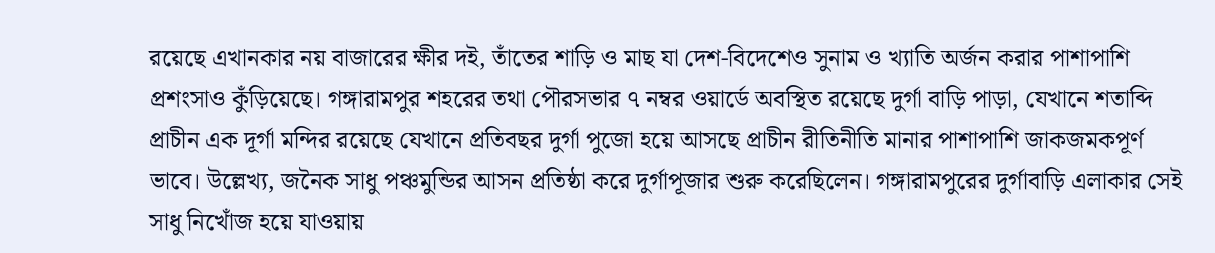রয়েছে এখানকার নয় বাজারের ক্ষীর দই, তাঁতের শাড়ি ও মাছ যা দেশ-বিদেশেও সুনাম ও খ্যাতি অর্জন করার পাশাপাশি প্রশংসাও কুঁড়িয়েছে। গঙ্গারামপুর শহরের তথা পৌরসভার ৭ নম্বর ওয়ার্ডে অবস্থিত রয়েছে দুর্গা বাড়ি পাড়া, যেখানে শতাব্দি প্রাচীন এক দূর্গা মন্দির রয়েছে যেখানে প্রতিবছর দুর্গা পুজো হয়ে আসছে প্রাচীন রীতিনীতি মানার পাশাপাশি জাকজমকপূর্ণ ভাবে। উল্লেখ্য, জনৈক সাধু পঞ্চমুন্ডির আসন প্রতিষ্ঠা করে দুর্গাপূজার শুরু করেছিলেন। গঙ্গারামপুরের দুর্গাবাড়ি এলাকার সেই সাধু নিখোঁজ হয়ে যাওয়ায়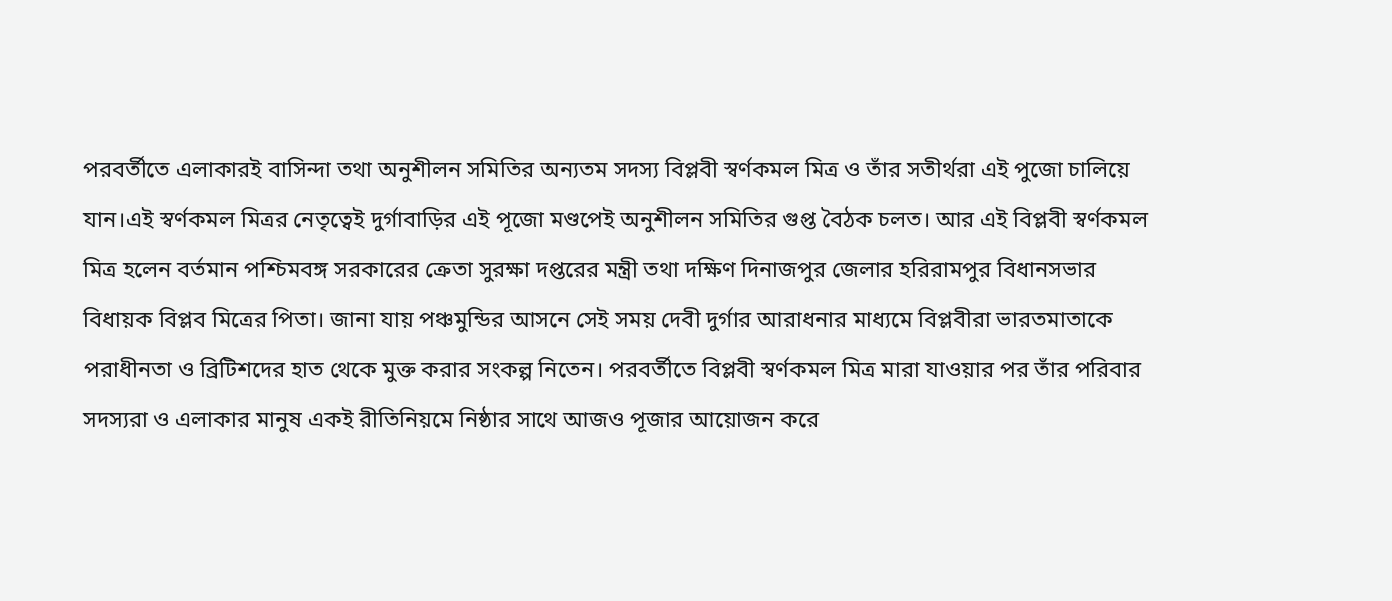পরবর্তীতে এলাকারই বাসিন্দা তথা অনুশীলন সমিতির অন্যতম সদস্য বিপ্লবী স্বর্ণকমল মিত্র ও তাঁর সতীর্থরা এই পুজো চালিয়ে যান।এই স্বর্ণকমল মিত্রর নেতৃত্বেই দুর্গাবাড়ির এই পূজো মণ্ডপেই অনুশীলন সমিতির গুপ্ত বৈঠক চলত। আর এই বিপ্লবী স্বর্ণকমল মিত্র হলেন বর্তমান পশ্চিমবঙ্গ সরকারের ক্রেতা সুরক্ষা দপ্তরের মন্ত্রী তথা দক্ষিণ দিনাজপুর জেলার হরিরামপুর বিধানসভার বিধায়ক বিপ্লব মিত্রের পিতা। জানা যায় পঞ্চমুন্ডির আসনে সেই সময় দেবী দুর্গার আরাধনার মাধ্যমে বিপ্লবীরা ভারতমাতাকে পরাধীনতা ও ব্রিটিশদের হাত থেকে মুক্ত করার সংকল্প নিতেন। পরবর্তীতে বিপ্লবী স্বর্ণকমল মিত্র মারা যাওয়ার পর তাঁর পরিবার সদস্যরা ও এলাকার মানুষ একই রীতিনিয়মে নিষ্ঠার সাথে আজও পূজার আয়োজন করে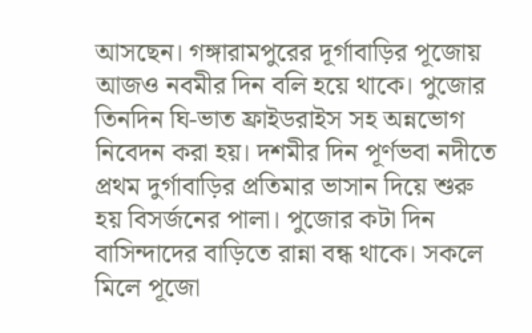আসছেন। গঙ্গারামপুরের দূর্গাবাড়ির পূজোয় আজও নবমীর দিন বলি হয়ে থাকে। পুজোর তিনদিন ঘি-ভাত ফ্রাইডরাইস সহ অন্নভোগ নিবেদন করা হয়। দশমীর দিন পূর্ণভবা নদীতে প্রথম দুর্গাবাড়ির প্রতিমার ভাসান দিয়ে শুরু হয় বিসর্জনের পালা। পুজোর কটা দিন বাসিন্দাদের বাড়িতে রান্না বন্ধ থাকে। সকলে মিলে পূজো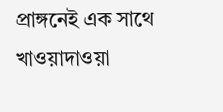প্রাঙ্গনেই এক সাথে খাওয়াদাওয়া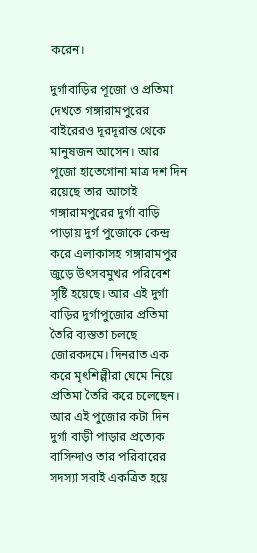করেন।

দুর্গাবাড়ির পূজো ও প্রতিমা দেখতে গঙ্গারামপুরের বাইরেরও দূরদূরান্ত থেকে মানুষজন আসেন। আর পূজো হাতেগোনা মাত্র দশ দিন রয়েছে তার আগেই গঙ্গারামপুরের দুর্গা বাড়ি পাড়ায় দুর্গ পুজোকে কেন্দ্র করে এলাকাসহ গঙ্গারামপুর জুড়ে উৎসবমুখর পরিবেশ সৃষ্টি হয়েছে। আর এই দুর্গা বাড়ির দুর্গাপুজোর প্রতিমা তৈরি ব্যস্ততা চলছে জোরকদমে। দিনরাত এক করে মৃৎশিল্পীরা ঘেমে নিয়ে প্রতিমা তৈরি করে চলেছেন। আর এই পুজোর কটা দিন দুর্গা বাড়ী পাড়ার প্রত্যেক বাসিন্দাও তার পরিবারের সদস্যা সবাই একত্রিত হয়ে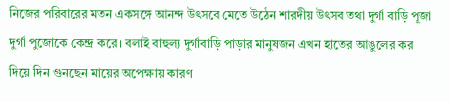নিজের পরিবারের মতন একসঙ্গে আনন্দ উৎসবে মেতে উঠেন শারদীয় উৎসব তথা দুর্গা বাড়ি পূজা দুর্গা পুজোকে কেন্দ্র করে। বলাই বাহুল্য দুর্গাবাড়ি পাড়ার মানুষজন এখন হাতের আঙুলের কর দিয়ে দিন গুনছেন মায়ের অপেক্ষায় কারণ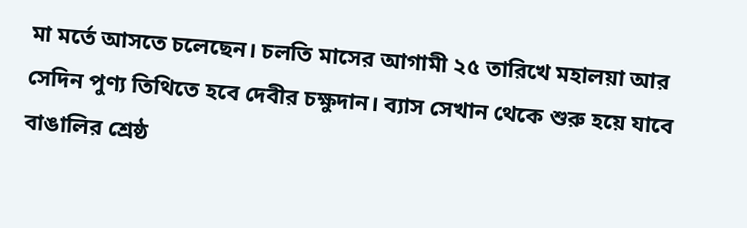মা মর্তে আসতে চলেছেন। চলতি মাসের আগামী ২৫ তারিখে মহালয়া আর সেদিন পুণ্য তিথিতে হবে দেবীর চক্ষুদান। ব্যাস সেখান থেকে শুরু হয়ে যাবে বাঙালির শ্রেষ্ঠ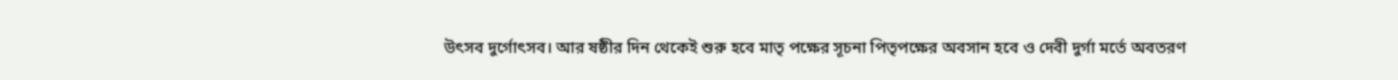উৎসব দুর্গোৎসব। আর ষষ্ঠীর দিন থেকেই শুরু হবে মাতৃ পক্ষের সূচনা পিতৃপক্ষের অবসান হবে ও দেবী দুর্গা মর্তে অবতরণ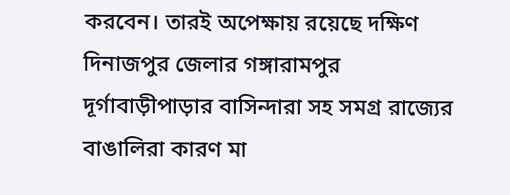করবেন। তারই অপেক্ষায় রয়েছে দক্ষিণ দিনাজপুর জেলার গঙ্গারামপুর দূর্গাবাড়ীপাড়ার বাসিন্দারা সহ সমগ্র রাজ্যের বাঙালিরা কারণ মা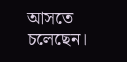আসতে চলেছেন।